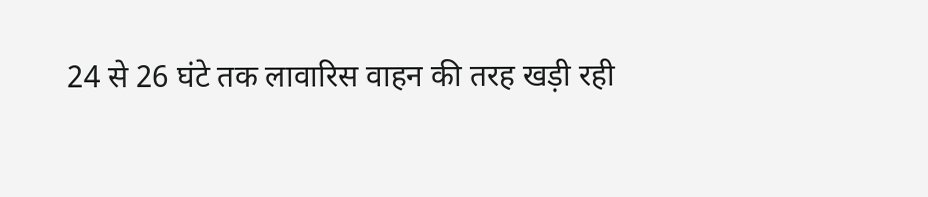24 से 26 घंटे तक लावारिस वाहन की तरह खड़ी रही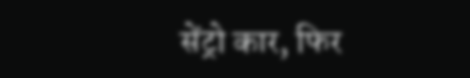सेंट्रो कार, फिर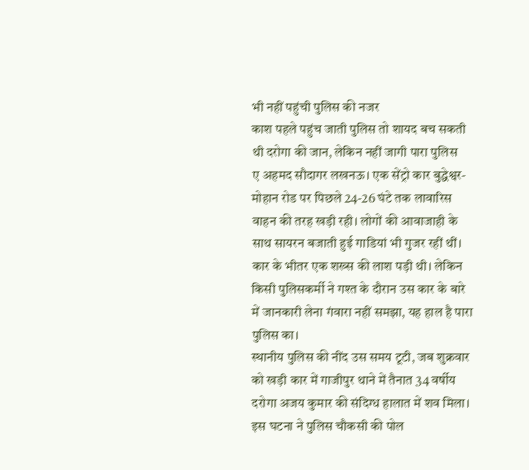भी नहीं पहुंची पुलिस की नजर
काश पहले पहुंच जाती पुलिस तो शायद बच सकती थी दरोगा की जान, लेकिन नहीं जागी पारा पुलिस
ए अहमद सौदागर लखनऊ। एक सेंट्रो कार बुद्धेश्वर-मोहान रोड पर पिछले 24-26 घंटे तक लावारिस वाहन की तरह खड़ी रही। लोगों की आवाजाही के साथ सायरन बजाती हुई गाडियां भी गुजर रहीं थीं। कार के भीतर एक शख्स की लाश पड़ी थी। लेकिन किसी पुलिसकर्मी ने गश्त के दौरान उस कार के बारे में जानकारी लेना गंवारा नहीं समझा, यह हाल है पारा पुलिस का।
स्थानीय पुलिस की नींद उस समय टूटी, जब शुक्रवार को खड़ी कार में गाजीपुर थाने में तैनात 34 वर्षीय दरोगा अजय कुमार की संदिग्ध हालात में शव मिला। इस घटना ने पुलिस चौकसी की पोल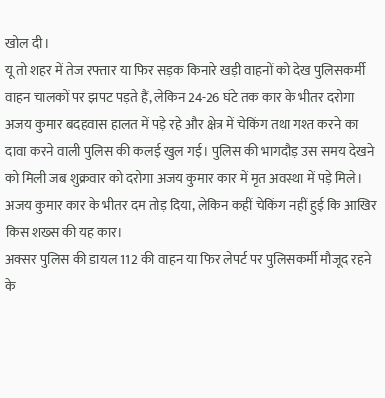खोल दी।
यू तो शहर में तेज रफ्तार या फिर सड़क किनारे खड़ी वाहनों को देख पुलिसकर्मी वाहन चालकों पर झपट पड़ते हैं, लेकिन 24-26 घंटे तक कार के भीतर दरोगा अजय कुमार बदहवास हालत में पड़े रहे और क्षेत्र में चेकिंग तथा गश्त करने का दावा करने वाली पुलिस की कलई खुल गई। पुलिस की भागदौड़ उस समय देखने को मिली जब शुक्रवार को दरोगा अजय कुमार कार में मृत अवस्था में पड़े मिले।
अजय कुमार कार के भीतर दम तोड़ दिया, लेकिन कहीं चेकिंग नहीं हुई कि आखिर किस शख्स की यह कार।
अक्सर पुलिस की डायल 112 की वाहन या फिर लेपर्ट पर पुलिसकर्मी मौजूद रहने के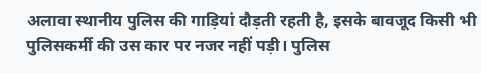अलावा स्थानीय पुलिस की गाड़ियां दौड़ती रहती है, इसके बावजूद किसी भी पुलिसकर्मी की उस कार पर नजर नहीं पड़ी। पुलिस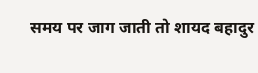समय पर जाग जाती तो शायद बहादुर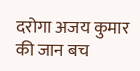दरोगा अजय कुमार की जान बच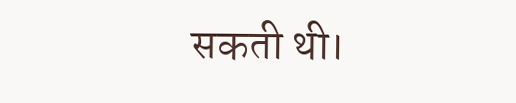सकती थी।